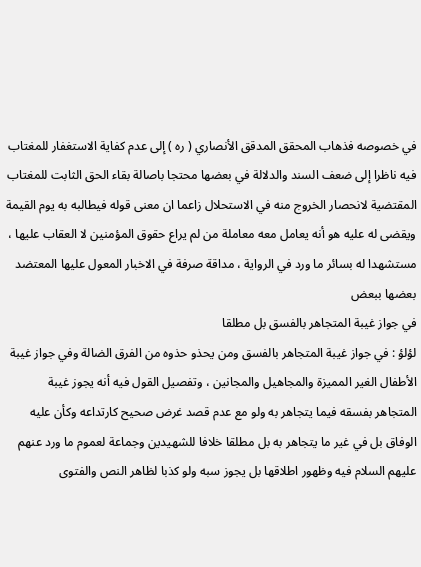في خصوصه فذهاب المحقق المدقق الأنصاري ( ره ) إلى عدم كفاية الاستغفار للمغتاب فيه ناظرا إلى ضعف السند والدلالة في بعضها محتجا باصالة بقاء الحق الثابت للمغتاب المقتضية لانحصار الخروج منه في الاستحلال زاعما ان معنى قوله فيطالبه به يوم القيمة ويقضى له عليه هو أنه يعامل معه معاملة من لم يراع حقوق المؤمنين لا العقاب عليها ، مستشهدا له بسائر ما ورد في الرواية ، مداقة صرفة في الاخبار المعول عليها المعتضد بعضها ببعض
في جواز غيبة المتجاهر بالفسق بل مطلقا
لؤلؤ : في جواز غيبة المتجاهر بالفسق ومن يحذو حذوه من الفرق الضالة وفي جواز غيبة الأطفال الغير المميزة والمجاهيل والمجانين ، وتفصيل القول فيه أنه يجوز غيبة المتجاهر بفسقه فيما يتجاهر به ولو مع عدم قصد غرض صحيح كارتداعه وكأن عليه الوفاق بل في غير ما يتجاهر به بل مطلقا خلافا للشهيدين وجماعة لعموم ما ورد عنهم عليهم السلام فيه وظهور اطلاقها بل يجوز سبه ولو كذبا لظاهر النص والفتوى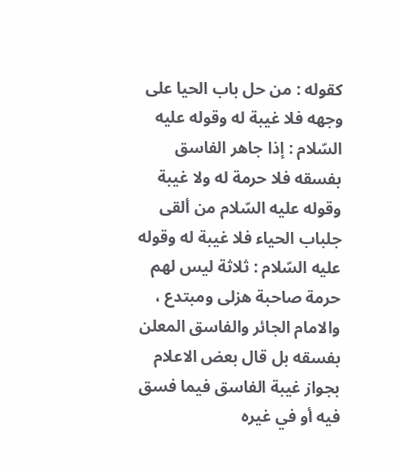كقوله : من حل باب الحيا على وجهه فلا غيبة له وقوله عليه السّلام : إذا جاهر الفاسق بفسقه فلا حرمة له ولا غيبة وقوله عليه السّلام من ألقى جلباب الحياء فلا غيبة له وقوله عليه السّلام : ثلاثة ليس لهم حرمة صاحبة هزلى ومبتدع ، والامام الجائر والفاسق المعلن بفسقه بل قال بعض الاعلام بجواز غيبة الفاسق فيما فسق فيه أو في غيره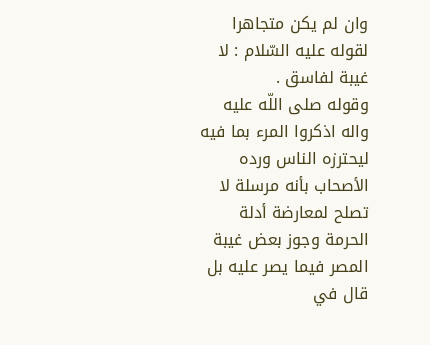وان لم يكن متجاهرا لقوله عليه السّلام : لا غيبة لفاسق .
وقوله صلى اللّه عليه واله اذكروا المرء بما فيه ليحترزه الناس ورده الأصحاب بأنه مرسلة لا تصلح لمعارضة أدلة الحرمة وجوز بعض غيبة المصر فيما يصر عليه بل قال في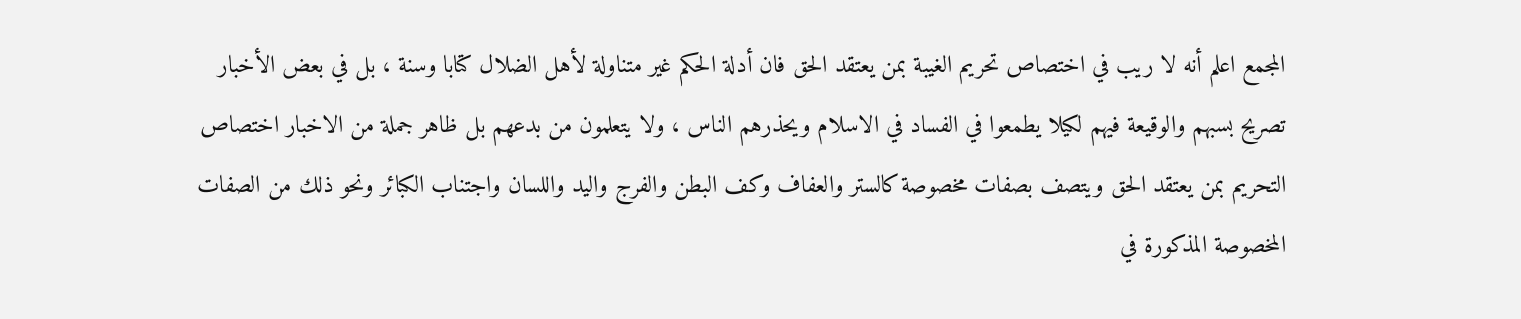المجمع اعلم أنه لا ريب في اختصاص تحريم الغيبة بمن يعتقد الحق فان أدلة الحكم غير متناولة لأهل الضلال كتابا وسنة ، بل في بعض الأخبار تصريح بسبهم والوقيعة فيهم لكيلا يطمعوا في الفساد في الاسلام ويحذرهم الناس ، ولا يتعلمون من بدعهم بل ظاهر جملة من الاخبار اختصاص التحريم بمن يعتقد الحق ويتصف بصفات مخصوصة كالستر والعفاف وكف البطن والفرج واليد واللسان واجتناب الكبائر ونحو ذلك من الصفات المخصوصة المذكورة في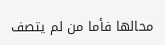محالها فأما من لم يتصف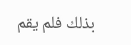بذلك فلم يقم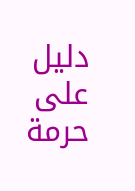دليل على حرمة